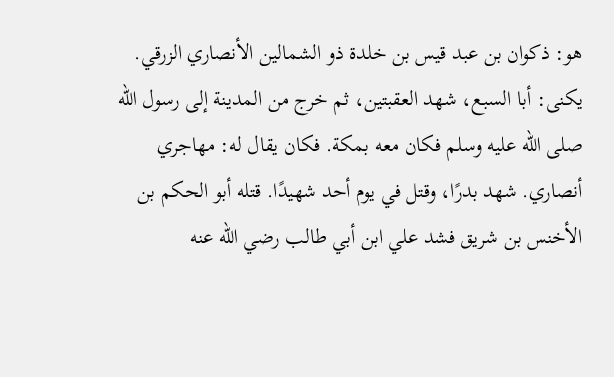هو: ذكوان بن عبد قيس بن خلدة ذو الشمالين الأنصاري الزرقي. يكنى: أبا السبع، شهد العقبتين، ثم خرج من المدينة إلى رسول الله صلى الله عليه وسلم فكان معه بمكة. فكان يقال له: مهاجري أنصاري. شهد بدرًا، وقتل في يوم أحد شهيدًا. قتله أبو الحكم بن الأخنس بن شريق فشد علي ابن أبي طالب رضي الله عنه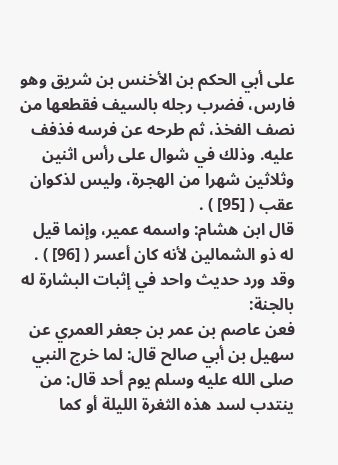على أبي الحكم بن الأخنس بن شريق وهو فارس، فضرب رجله بالسيف فقطعها من نصف الفخذ، ثم طرحه عن فرسه فذفف عليه. وذلك في شوال على رأس اثنين وثلاثين شهرا من الهجرة، وليس لذكوان عقب ( [95] ) .
قال ابن هشام: واسمه عمير، وإنما قيل له ذو الشمالين لأنه كان أعسر ( [96] ) .
وقد ورد حديث واحد في إثبات البشارة له بالجنة:
فعن عاصم بن عمر بن جعفر العمري عن سهيل بن أبي صالح قال: لما خرج النبي صلى الله عليه وسلم يوم أحد قال: من ينتدب لسد هذه الثغرة الليلة أو كما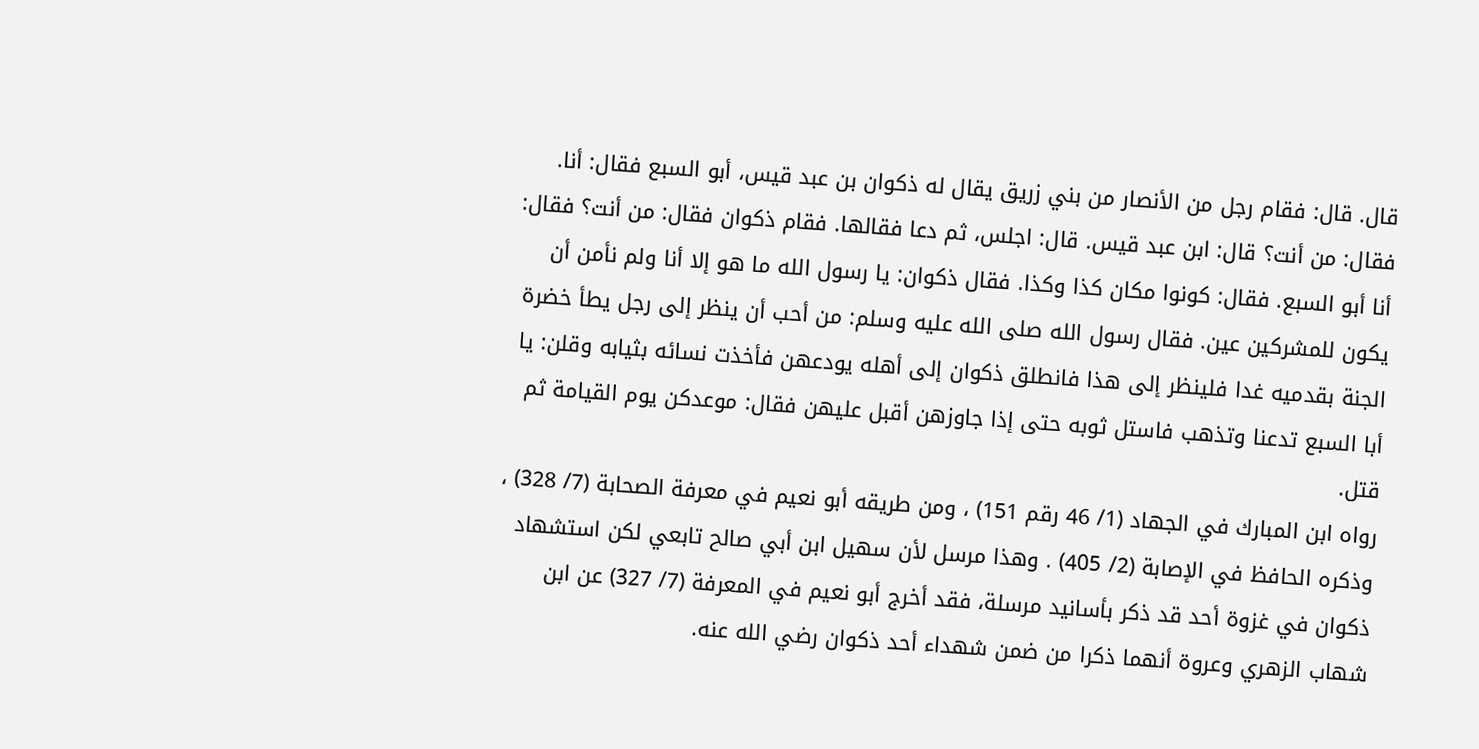قال. قال: فقام رجل من الأنصار من بني زريق يقال له ذكوان بن عبد قيس، أبو السبع فقال: أنا. فقال: من أنت؟ قال: ابن عبد قيس. قال: اجلس، ثم دعا فقالها. فقام ذكوان فقال: من أنت؟ فقال: أنا أبو السبع. فقال: كونوا مكان كذا وكذا. فقال ذكوان: يا رسول الله ما هو إلا أنا ولم نأمن أن يكون للمشركين عين. فقال رسول الله صلى الله عليه وسلم: من أحب أن ينظر إلى رجل يطأ خضرة الجنة بقدميه غدا فلينظر إلى هذا فانطلق ذكوان إلى أهله يودعهن فأخذت نسائه بثيابه وقلن: يا أبا السبع تدعنا وتذهب فاستل ثوبه حتى إذا جاوزهن أقبل عليهن فقال: موعدكن يوم القيامة ثم قتل.
رواه ابن المبارك في الجهاد (1/ 46 رقم 151) ، ومن طريقه أبو نعيم في معرفة الصحابة (7/ 328) ، وذكره الحافظ في الإصابة (2/ 405) . وهذا مرسل لأن سهيل ابن أبي صالح تابعي لكن استشهاد ذكوان في غزوة أحد قد ذكر بأسانيد مرسلة، فقد أخرج أبو نعيم في المعرفة (7/ 327) عن ابن شهاب الزهري وعروة أنهما ذكرا من ضمن شهداء أحد ذكوان رضي الله عنه.